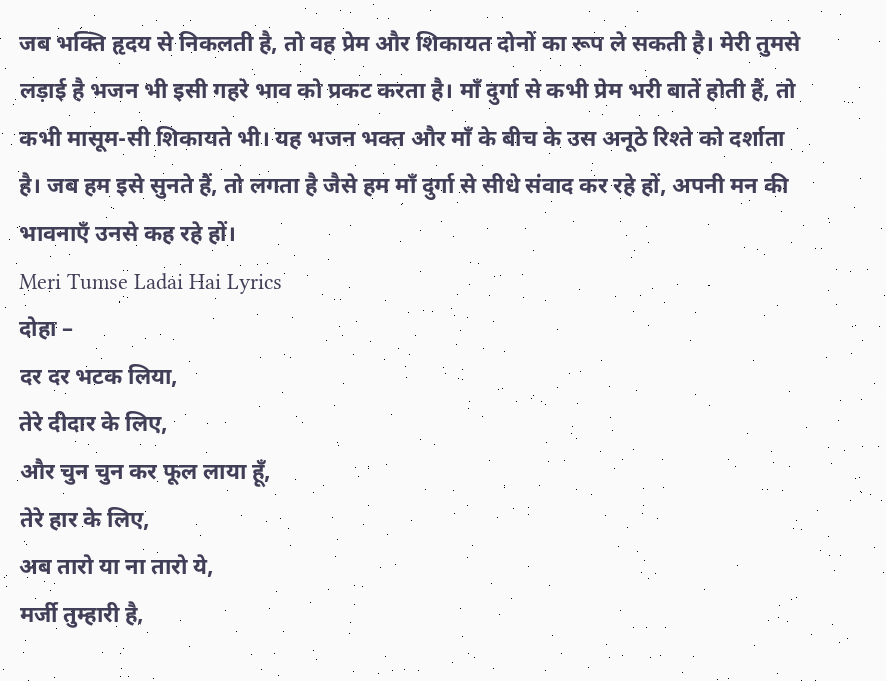जब भक्ति हृदय से निकलती है, तो वह प्रेम और शिकायत दोनों का रूप ले सकती है। मेरी तुमसे लड़ाई है भजन भी इसी गहरे भाव को प्रकट करता है। माँ दुर्गा से कभी प्रेम भरी बातें होती हैं, तो कभी मासूम-सी शिकायते भी। यह भजन भक्त और माँ के बीच के उस अनूठे रिश्ते को दर्शाता है। जब हम इसे सुनते हैं, तो लगता है जैसे हम माँ दुर्गा से सीधे संवाद कर रहे हों, अपनी मन की भावनाएँ उनसे कह रहे हों।
Meri Tumse Ladai Hai Lyrics
दोहा –
दर दर भटक लिया,
तेरे दीदार के लिए,
और चुन चुन कर फूल लाया हूँ,
तेरे हार के लिए,
अब तारो या ना तारो ये,
मर्जी तुम्हारी है,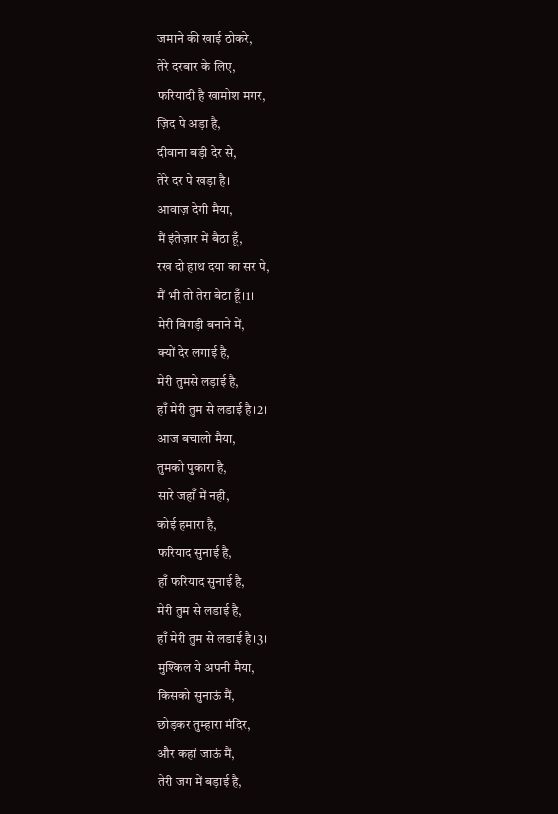जमाने की खाई ठोकरे,
तेरे दरबार के लिए,
फरियादी है खामोश मगर,
ज़िद पे अड़ा है,
दीवाना बड़ी देर से,
तेरे दर पे खड़ा है।
आवाज़ देगी मैया,
मैं इंतेज़ार में बैठा हूँ,
रख दो हाथ दया का सर पे,
मैं भी तो तेरा बेटा हूँ।1।
मेरी बिगड़ी बनाने में,
क्यों देर लगाई है,
मेरी तुमसे लड़ाई है,
हाँ मेरी तुम से लडाई है।2।
आज बचालो मैया,
तुमको पुकारा है,
सारे जहाँ में नही,
कोई हमारा है,
फरियाद सुनाई है,
हाँ फरियाद सुनाई है,
मेरी तुम से लडाई है,
हाँ मेरी तुम से लडाई है।3।
मुश्किल ये अपनी मैया,
किसको सुनाऊं मैं,
छोड़कर तुम्हारा मंदिर,
और कहां जाऊं मैं,
तेरी जग में बड़ाई है,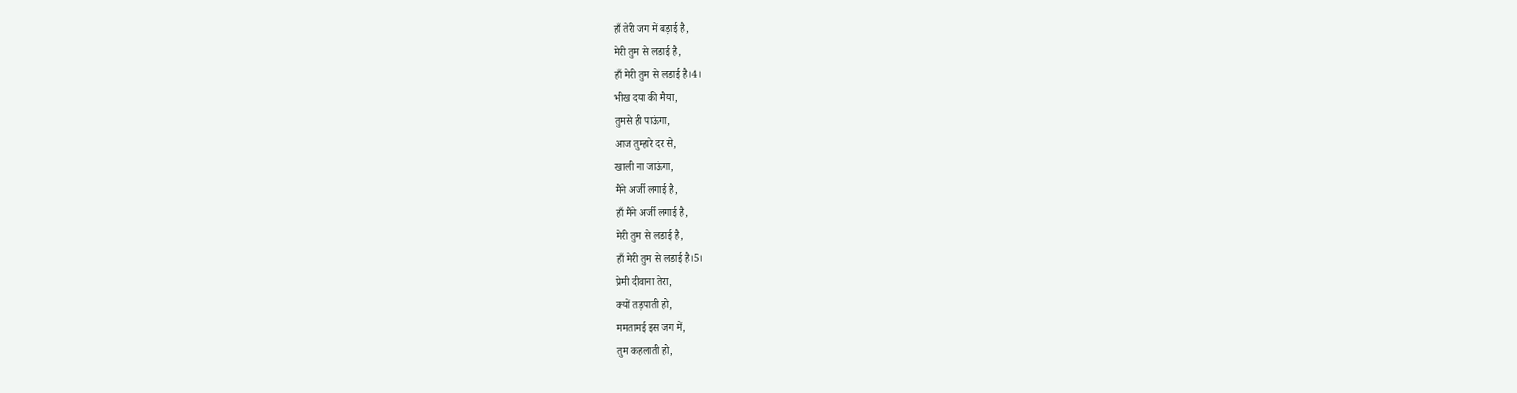हाँ तेरी जग में बड़ाई है,
मेरी तुम से लडाई है,
हाँ मेरी तुम से लडाई है।4।
भीख दया की मैया,
तुमसे ही पाऊंगा,
आज तुम्हारे दर से,
खाली ना जाऊंगा,
मैंने अर्जी लगाई है,
हाँ मैंने अर्जी लगाई है,
मेरी तुम से लडाई है,
हाँ मेरी तुम से लडाई है।5।
प्रेमी दीवाना तेरा,
क्यों तड़पाती हो,
ममतामई इस जग में,
तुम कहलाती हो,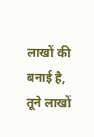लाखों की बनाई है,
तूने लाखों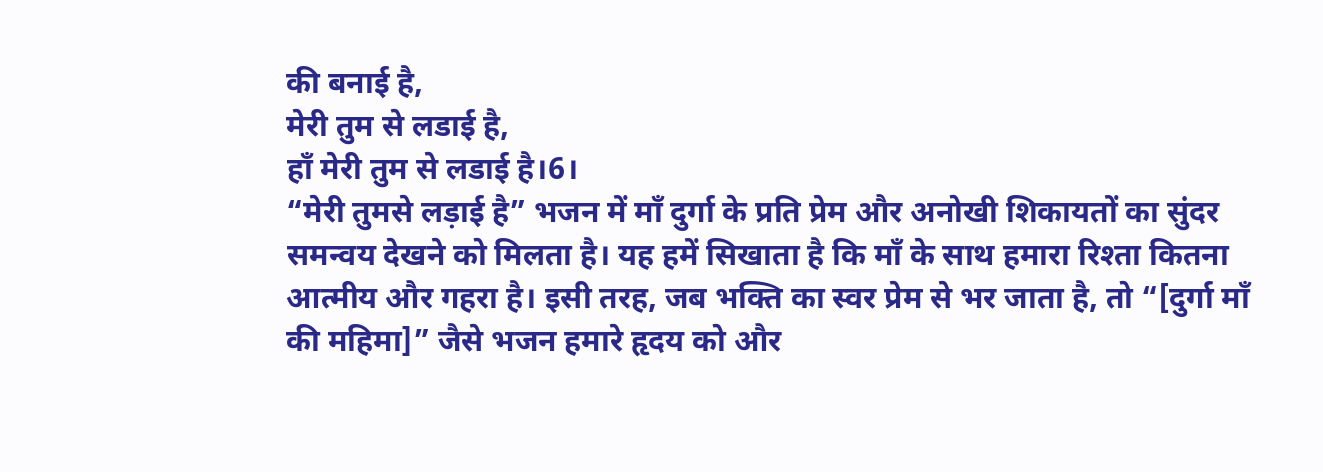की बनाई है,
मेरी तुम से लडाई है,
हाँ मेरी तुम से लडाई है।6।
“मेरी तुमसे लड़ाई है” भजन में माँ दुर्गा के प्रति प्रेम और अनोखी शिकायतों का सुंदर समन्वय देखने को मिलता है। यह हमें सिखाता है कि माँ के साथ हमारा रिश्ता कितना आत्मीय और गहरा है। इसी तरह, जब भक्ति का स्वर प्रेम से भर जाता है, तो “[दुर्गा माँ की महिमा]” जैसे भजन हमारे हृदय को और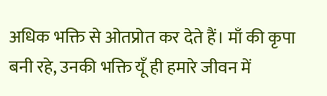अधिक भक्ति से ओतप्रोत कर देते हैं। माँ की कृपा बनी रहे, उनकी भक्ति यूँ ही हमारे जीवन में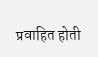प्रवाहित होती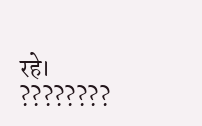रहे। ????????